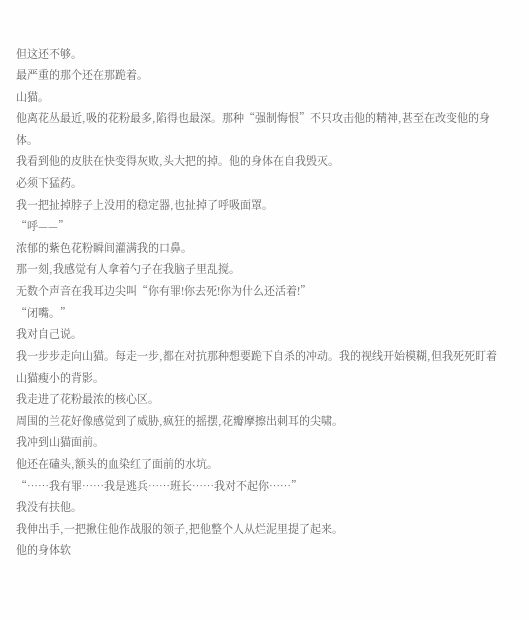但这还不够。
最严重的那个还在那跪着。
山猫。
他离花丛最近,吸的花粉最多,陷得也最深。那种“强制悔恨”不只攻击他的精神,甚至在改变他的身体。
我看到他的皮肤在快变得灰败,头大把的掉。他的身体在自我毁灭。
必须下猛药。
我一把扯掉脖子上没用的稳定器,也扯掉了呼吸面罩。
“呼——”
浓郁的紫色花粉瞬间灌满我的口鼻。
那一刻,我感觉有人拿着勺子在我脑子里乱搅。
无数个声音在我耳边尖叫“你有罪!你去死!你为什么还活着!”
“闭嘴。”
我对自己说。
我一步步走向山猫。每走一步,都在对抗那种想要跪下自杀的冲动。我的视线开始模糊,但我死死盯着山猫瘦小的背影。
我走进了花粉最浓的核心区。
周围的兰花好像感觉到了威胁,疯狂的摇摆,花瓣摩擦出刺耳的尖啸。
我冲到山猫面前。
他还在磕头,额头的血染红了面前的水坑。
“……我有罪……我是逃兵……班长……我对不起你……”
我没有扶他。
我伸出手,一把揪住他作战服的领子,把他整个人从烂泥里提了起来。
他的身体软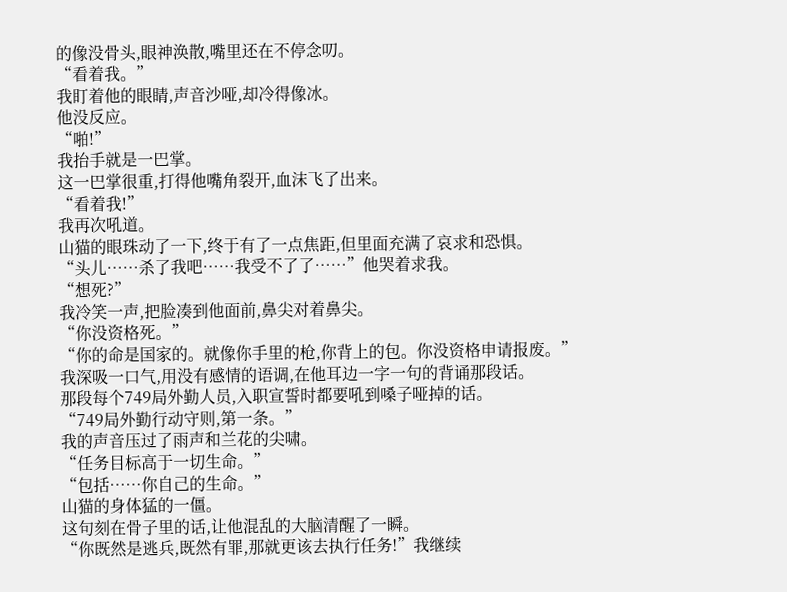的像没骨头,眼神涣散,嘴里还在不停念叨。
“看着我。”
我盯着他的眼睛,声音沙哑,却冷得像冰。
他没反应。
“啪!”
我抬手就是一巴掌。
这一巴掌很重,打得他嘴角裂开,血沫飞了出来。
“看着我!”
我再次吼道。
山猫的眼珠动了一下,终于有了一点焦距,但里面充满了哀求和恐惧。
“头儿……杀了我吧……我受不了了……”他哭着求我。
“想死?”
我冷笑一声,把脸凑到他面前,鼻尖对着鼻尖。
“你没资格死。”
“你的命是国家的。就像你手里的枪,你背上的包。你没资格申请报废。”
我深吸一口气,用没有感情的语调,在他耳边一字一句的背诵那段话。
那段每个749局外勤人员,入职宣誓时都要吼到嗓子哑掉的话。
“749局外勤行动守则,第一条。”
我的声音压过了雨声和兰花的尖啸。
“任务目标高于一切生命。”
“包括……你自己的生命。”
山猫的身体猛的一僵。
这句刻在骨子里的话,让他混乱的大脑清醒了一瞬。
“你既然是逃兵,既然有罪,那就更该去执行任务!”我继续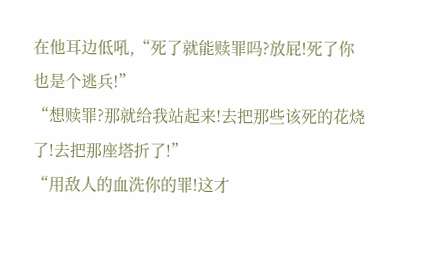在他耳边低吼,“死了就能赎罪吗?放屁!死了你也是个逃兵!”
“想赎罪?那就给我站起来!去把那些该死的花烧了!去把那座塔折了!”
“用敌人的血洗你的罪!这才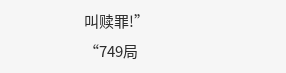叫赎罪!”
“749局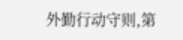外勤行动守则,第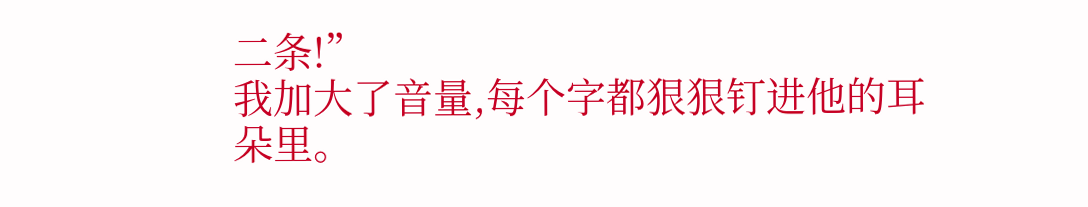二条!”
我加大了音量,每个字都狠狠钉进他的耳朵里。